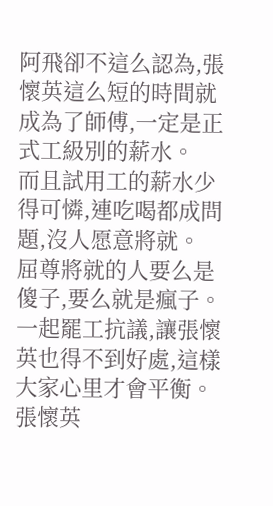阿飛卻不這么認為,張懷英這么短的時間就成為了師傅,一定是正式工級別的薪水。
而且試用工的薪水少得可憐,連吃喝都成問題,沒人愿意將就。
屈尊將就的人要么是傻子,要么就是瘋子。
一起罷工抗議,讓張懷英也得不到好處,這樣大家心里才會平衡。
張懷英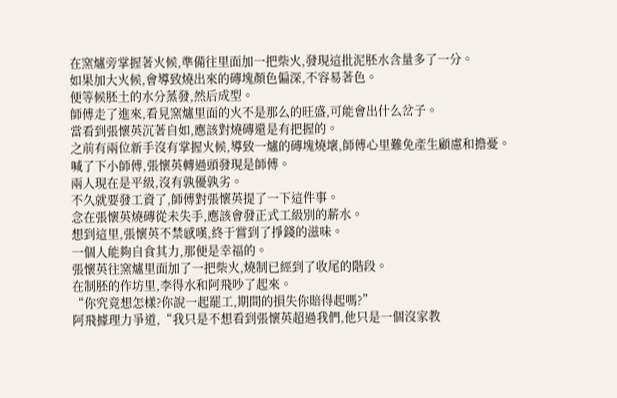在窯爐旁掌握著火候,準備往里面加一把柴火,發現這批泥胚水含量多了一分。
如果加大火候,會導致燒出來的磚塊顏色偏深,不容易著色。
便等候胚土的水分蒸發,然后成型。
師傅走了進來,看見窯爐里面的火不是那么的旺盛,可能會出什么岔子。
當看到張懷英沉著自如,應該對燒磚還是有把握的。
之前有兩位新手沒有掌握火候,導致一爐的磚塊燒壞,師傅心里難免產生顧慮和擔憂。
喊了下小師傅,張懷英轉過頭發現是師傅。
兩人現在是平級,沒有孰優孰劣。
不久就要發工資了,師傅對張懷英提了一下這件事。
念在張懷英燒磚從未失手,應該會發正式工級別的薪水。
想到這里,張懷英不禁感嘆,終于嘗到了掙錢的滋味。
一個人能夠自食其力,那便是幸福的。
張懷英往窯爐里面加了一把柴火,燒制已經到了收尾的階段。
在制胚的作坊里,李得水和阿飛吵了起來。
“你究竟想怎樣?你說一起罷工,期間的損失你賠得起嗎?”
阿飛據理力爭道,“我只是不想看到張懷英超過我們,他只是一個沒家教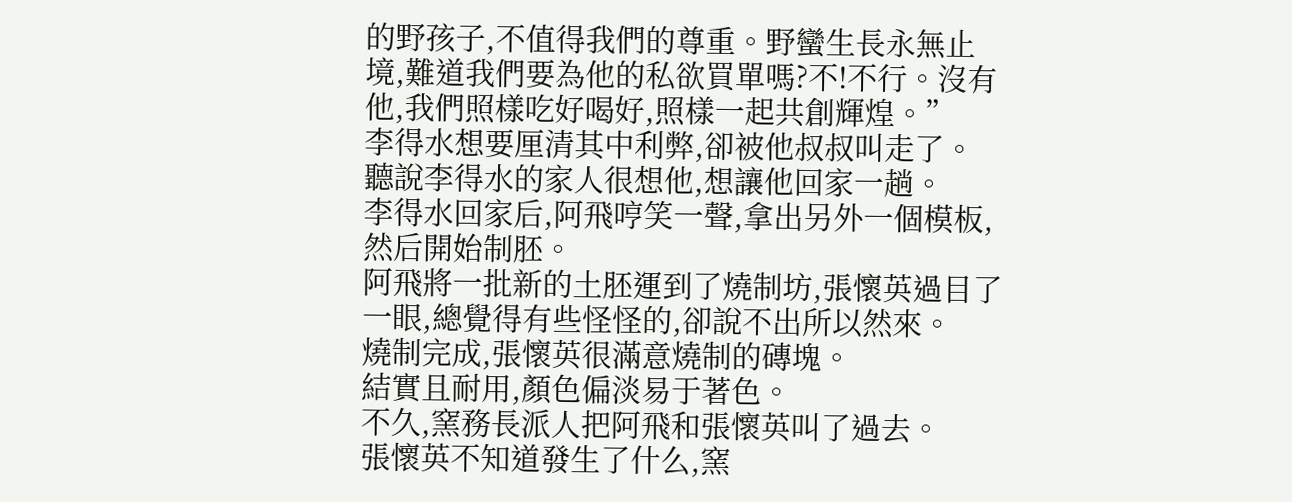的野孩子,不值得我們的尊重。野蠻生長永無止境,難道我們要為他的私欲買單嗎?不!不行。沒有他,我們照樣吃好喝好,照樣一起共創輝煌。”
李得水想要厘清其中利弊,卻被他叔叔叫走了。
聽說李得水的家人很想他,想讓他回家一趟。
李得水回家后,阿飛哼笑一聲,拿出另外一個模板,然后開始制胚。
阿飛將一批新的土胚運到了燒制坊,張懷英過目了一眼,總覺得有些怪怪的,卻說不出所以然來。
燒制完成,張懷英很滿意燒制的磚塊。
結實且耐用,顏色偏淡易于著色。
不久,窯務長派人把阿飛和張懷英叫了過去。
張懷英不知道發生了什么,窯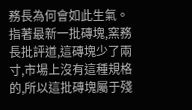務長為何會如此生氣。
指著最新一批磚塊,窯務長批評道,這磚塊少了兩寸,市場上沒有這種規格的,所以這批磚塊屬于殘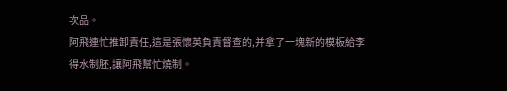次品。
阿飛連忙推卸責任,這是張懷英負責督查的,并拿了一塊新的模板給李得水制胚,讓阿飛幫忙燒制。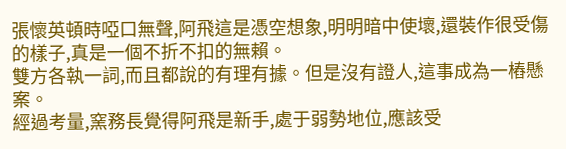張懷英頓時啞口無聲,阿飛這是憑空想象,明明暗中使壞,還裝作很受傷的樣子,真是一個不折不扣的無賴。
雙方各執一詞,而且都說的有理有據。但是沒有證人,這事成為一樁懸案。
經過考量,窯務長覺得阿飛是新手,處于弱勢地位,應該受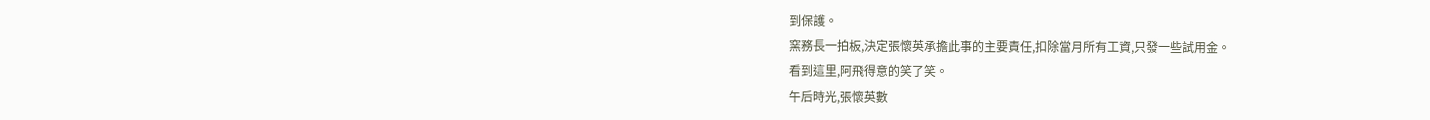到保護。
窯務長一拍板,決定張懷英承擔此事的主要責任,扣除當月所有工資,只發一些試用金。
看到這里,阿飛得意的笑了笑。
午后時光,張懷英數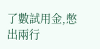了數試用金,憋出兩行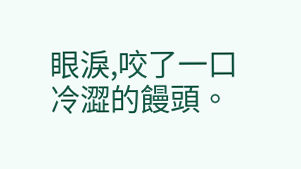眼淚,咬了一口冷澀的饅頭。